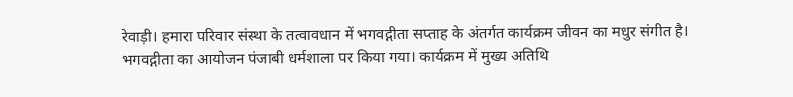रेवाड़ी। हमारा परिवार संस्था के तत्वावधान में भगवद्गीता सप्ताह के अंतर्गत कार्यक्रम जीवन का मधुर संगीत है। भगवद्गीता का आयोजन पंजाबी धर्मशाला पर किया गया। कार्यक्रम में मुख्य अतिथि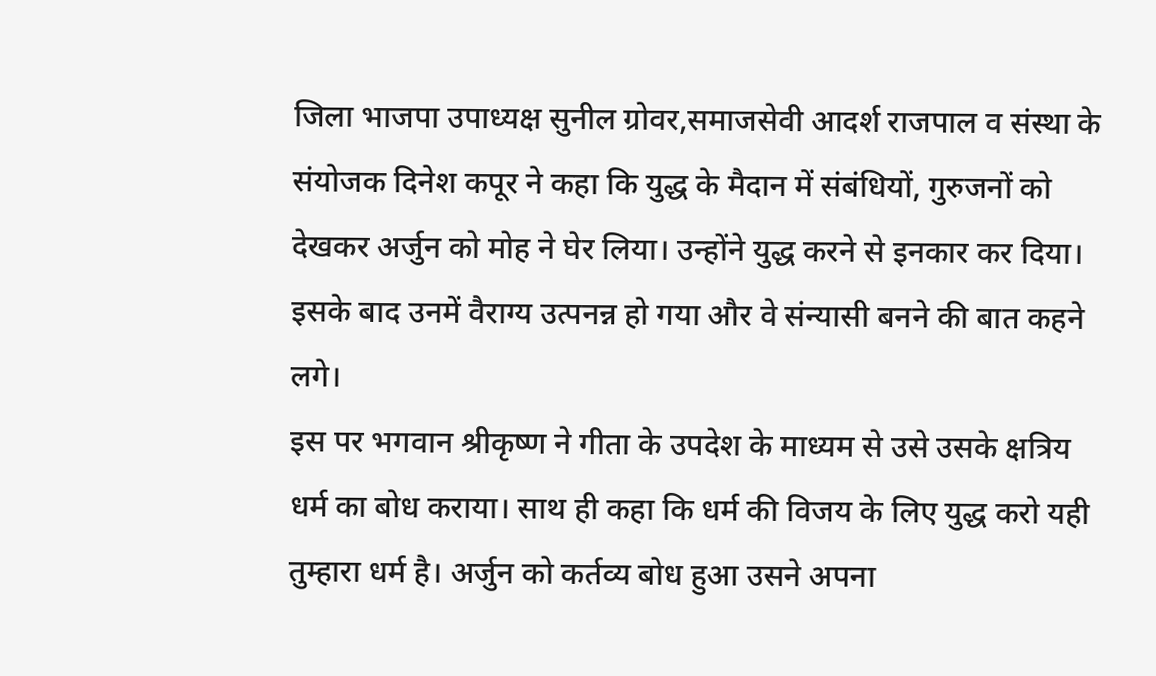जिला भाजपा उपाध्यक्ष सुनील ग्रोवर,समाजसेवी आदर्श राजपाल व संस्था के संयोजक दिनेश कपूर ने कहा कि युद्ध के मैदान में संबंधियों, गुरुजनों को देखकर अर्जुन को मोह ने घेर लिया। उन्होंने युद्ध करने से इनकार कर दिया। इसके बाद उनमें वैराग्य उत्पनन्न हो गया और वे संन्यासी बनने की बात कहने लगे।
इस पर भगवान श्रीकृष्ण ने गीता के उपदेश के माध्यम से उसे उसके क्षत्रिय धर्म का बोध कराया। साथ ही कहा कि धर्म की विजय के लिए युद्ध करो यही तुम्हारा धर्म है। अर्जुन को कर्तव्य बोध हुआ उसने अपना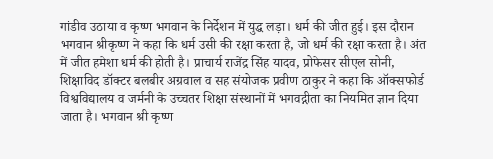गांडीव उठाया व कृष्ण भगवान के निर्देशन में युद्ध लड़ा। धर्म की जीत हुई। इस दौरान भगवान श्रीकृष्ण ने कहा कि धर्म उसी की रक्षा करता है, जो धर्म की रक्षा करता है। अंत में जीत हमेशा धर्म की होती है। प्राचार्य राजेंद्र सिंह यादव, प्रोफेसर सीएल सोनी, शिक्षाविद डॉक्टर बलबीर अग्रवाल व सह संयोजक प्रवीण ठाकुर ने कहा कि ऑक्सफोर्ड विश्वविद्यालय व जर्मनी के उच्चतर शिक्षा संस्थानों में भगवद्गीता का नियमित ज्ञान दिया जाता है। भगवान श्री कृष्ण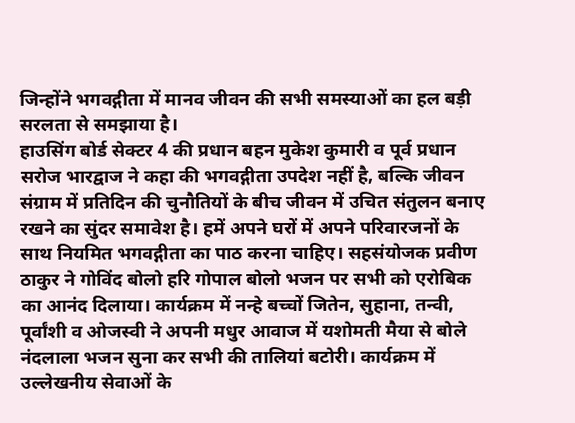जिन्होंने भगवद्गीता में मानव जीवन की सभी समस्याओं का हल बड़ी सरलता से समझाया है।
हाउसिंग बोर्ड सेक्टर 4 की प्रधान बहन मुकेश कुमारी व पूर्व प्रधान सरोज भारद्वाज ने कहा की भगवद्गीता उपदेश नहीं है, बल्कि जीवन संग्राम में प्रतिदिन की चुनौतियों के बीच जीवन में उचित संतुलन बनाए रखने का सुंदर समावेश है। हमें अपने घरों में अपने परिवारजनों के साथ नियमित भगवद्गीता का पाठ करना चाहिए। सहसंयोजक प्रवीण ठाकुर ने गोविंद बोलो हरि गोपाल बोलो भजन पर सभी को एरोबिक का आनंद दिलाया। कार्यक्रम में नन्हे बच्चों जितेन, सुहाना, तन्वी, पूर्वांशी व ओजस्वी ने अपनी मधुर आवाज में यशोमती मैया से बोले नंदलाला भजन सुना कर सभी की तालियां बटोरी। कार्यक्रम में उल्लेखनीय सेवाओं के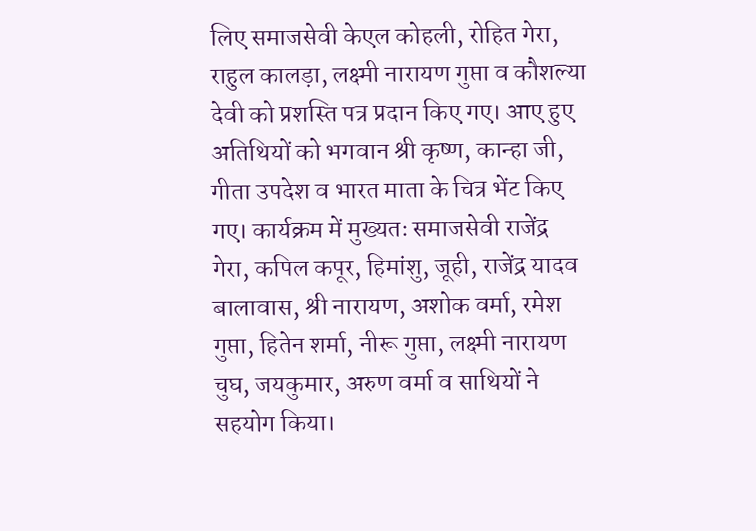लिए समाजसेवी केएल कोहली, रोहित गेरा, राहुल कालड़ा, लक्ष्मी नारायण गुप्ता व कौशल्या देवी को प्रशस्ति पत्र प्रदान किए गए। आए हुए अतिथियों को भगवान श्री कृष्ण, कान्हा जी, गीता उपदेश व भारत माता के चित्र भेंट किए गए। कार्यक्रम में मुख्यतः समाजसेवी राजेंद्र गेरा, कपिल कपूर, हिमांशु, जूही, राजेंद्र यादव बालावास, श्री नारायण, अशोक वर्मा, रमेश गुप्ता, हितेन शर्मा, नीरू गुप्ता, लक्ष्मी नारायण चुघ, जयकुमार, अरुण वर्मा व साथियों ने सहयोग किया।